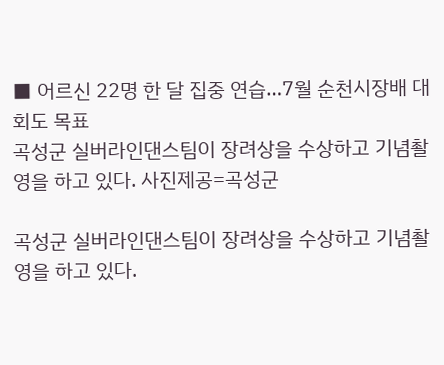■ 어르신 22명 한 달 집중 연습…7월 순천시장배 대회도 목표
곡성군 실버라인댄스팀이 장려상을 수상하고 기념촬영을 하고 있다. 사진제공=곡성군

곡성군 실버라인댄스팀이 장려상을 수상하고 기념촬영을 하고 있다.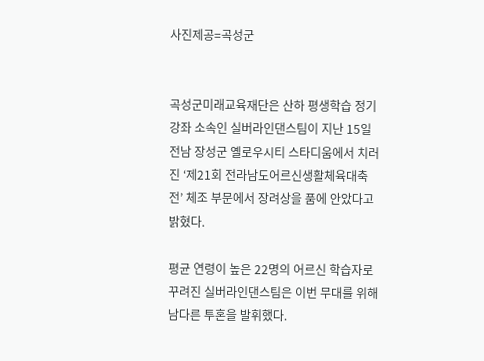사진제공=곡성군


곡성군미래교육재단은 산하 평생학습 정기강좌 소속인 실버라인댄스팀이 지난 15일 전남 장성군 옐로우시티 스타디움에서 치러진 ‘제21회 전라남도어르신생활체육대축전’ 체조 부문에서 장려상을 품에 안았다고 밝혔다.

평균 연령이 높은 22명의 어르신 학습자로 꾸려진 실버라인댄스팀은 이번 무대를 위해 남다른 투혼을 발휘했다.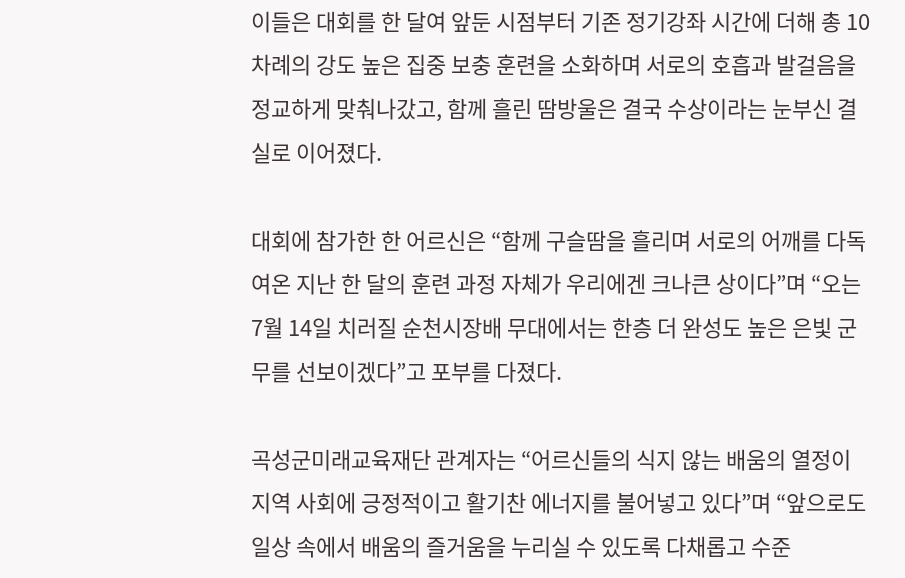이들은 대회를 한 달여 앞둔 시점부터 기존 정기강좌 시간에 더해 총 10차례의 강도 높은 집중 보충 훈련을 소화하며 서로의 호흡과 발걸음을 정교하게 맞춰나갔고, 함께 흘린 땀방울은 결국 수상이라는 눈부신 결실로 이어졌다.

대회에 참가한 한 어르신은 “함께 구슬땀을 흘리며 서로의 어깨를 다독여온 지난 한 달의 훈련 과정 자체가 우리에겐 크나큰 상이다”며 “오는 7월 14일 치러질 순천시장배 무대에서는 한층 더 완성도 높은 은빛 군무를 선보이겠다”고 포부를 다졌다.

곡성군미래교육재단 관계자는 “어르신들의 식지 않는 배움의 열정이 지역 사회에 긍정적이고 활기찬 에너지를 불어넣고 있다”며 “앞으로도 일상 속에서 배움의 즐거움을 누리실 수 있도록 다채롭고 수준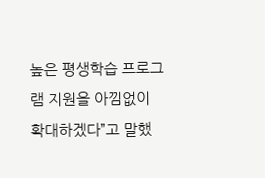높은 평생학습 프로그램 지원을 아낌없이 확대하겠다”고 말했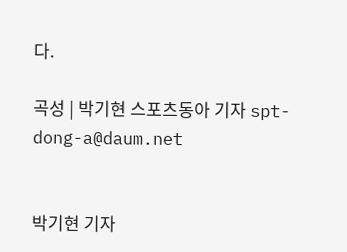다.

곡성 | 박기현 스포츠동아 기자 spt-dong-a@daum.net


박기현 기자